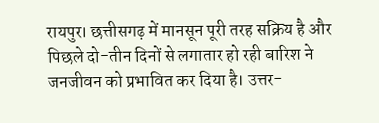रायपुर। छत्तीसगढ़ में मानसून पूरी तरह सक्रिय है और पिछले दो-तीन दिनों से लगातार हो रही बारिश ने जनजीवन को प्रभावित कर दिया है। उत्तर-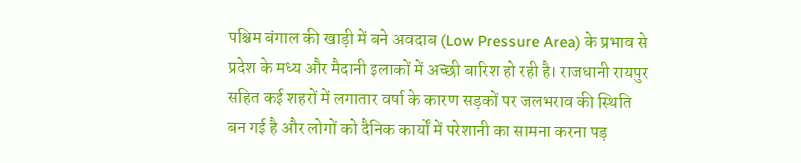पश्चिम बंगाल की खाड़ी में बने अवदाब (Low Pressure Area) के प्रभाव से प्रदेश के मध्य और मैदानी इलाकों में अच्छी बारिश हो रही है। राजधानी रायपुर सहित कई शहरों में लगातार वर्षा के कारण सड़कों पर जलभराव की स्थिति बन गई है और लोगों को दैनिक कार्यों में परेशानी का सामना करना पड़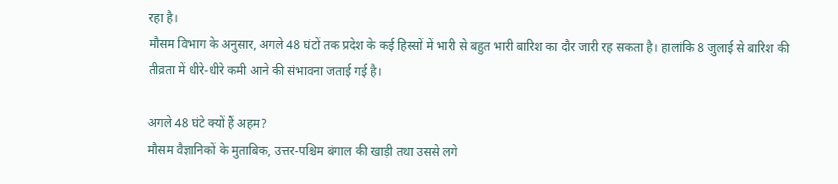रहा है।
मौसम विभाग के अनुसार, अगले 48 घंटों तक प्रदेश के कई हिस्सों में भारी से बहुत भारी बारिश का दौर जारी रह सकता है। हालांकि 8 जुलाई से बारिश की तीव्रता में धीरे-धीरे कमी आने की संभावना जताई गई है।

अगले 48 घंटे क्यों हैं अहम?
मौसम वैज्ञानिकों के मुताबिक, उत्तर-पश्चिम बंगाल की खाड़ी तथा उससे लगे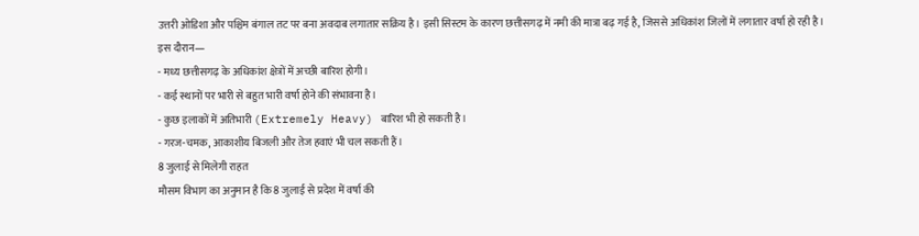उत्तरी ओडिशा और पश्चिम बंगाल तट पर बना अवदाब लगातार सक्रिय है। इसी सिस्टम के कारण छत्तीसगढ़ में नमी की मात्रा बढ़ गई है, जिससे अधिकांश जिलों में लगातार वर्षा हो रही है।
इस दौरान—
- मध्य छत्तीसगढ़ के अधिकांश क्षेत्रों में अच्छी बारिश होगी।
- कई स्थानों पर भारी से बहुत भारी वर्षा होने की संभावना है।
- कुछ इलाकों में अतिभारी (Extremely Heavy) बारिश भी हो सकती है।
- गरज-चमक, आकाशीय बिजली और तेज हवाएं भी चल सकती हैं।
8 जुलाई से मिलेगी राहत
मौसम विभाग का अनुमान है कि 8 जुलाई से प्रदेश में वर्षा की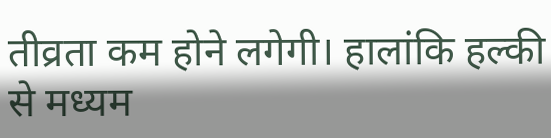तीव्रता कम होने लगेगी। हालांकि हल्की से मध्यम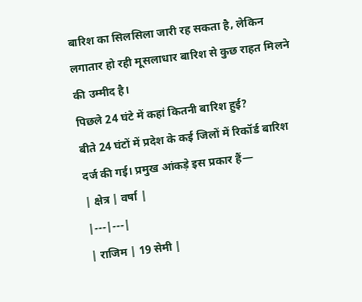बारिश का सिलसिला जारी रह सकता है, लेकिन लगातार हो रही मूसलाधार बारिश से कुछ राहत मिलने की उम्मीद है।
पिछले 24 घंटे में कहां कितनी बारिश हुई?
बीते 24 घंटों में प्रदेश के कई जिलों में रिकॉर्ड बारिश दर्ज की गई। प्रमुख आंकड़े इस प्रकार हैं—
| क्षेत्र | वर्षा |
|---|---|
| राजिम | 19 सेमी |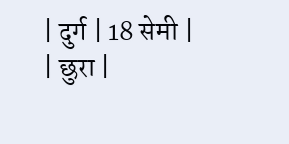| दुर्ग | 18 सेमी |
| छुरा |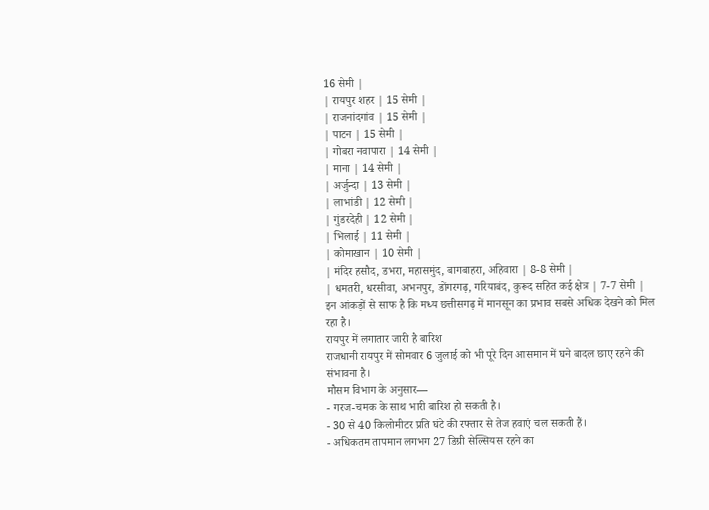16 सेमी |
| रायपुर शहर | 15 सेमी |
| राजनांदगांव | 15 सेमी |
| पाटन | 15 सेमी |
| गोबरा नवापारा | 14 सेमी |
| माना | 14 सेमी |
| अर्जुन्दा | 13 सेमी |
| लाभांडी | 12 सेमी |
| गुंडरदेही | 12 सेमी |
| भिलाई | 11 सेमी |
| कोमाखान | 10 सेमी |
| मंदिर हसौद, डभरा, महासमुंद, बागबाहरा, अहिवारा | 8-8 सेमी |
| धमतरी, धरसीवा, अभनपुर, डोंगरगढ़, गरियाबंद, कुरूद सहित कई क्षेत्र | 7-7 सेमी |
इन आंकड़ों से साफ है कि मध्य छत्तीसगढ़ में मानसून का प्रभाव सबसे अधिक देखने को मिल रहा है।
रायपुर में लगातार जारी है बारिश
राजधानी रायपुर में सोमवार 6 जुलाई को भी पूरे दिन आसमान में घने बादल छाए रहने की संभावना है।
मौसम विभाग के अनुसार—
- गरज-चमक के साथ भारी बारिश हो सकती है।
- 30 से 40 किलोमीटर प्रति घंटे की रफ्तार से तेज हवाएं चल सकती हैं।
- अधिकतम तापमान लगभग 27 डिग्री सेल्सियस रहने का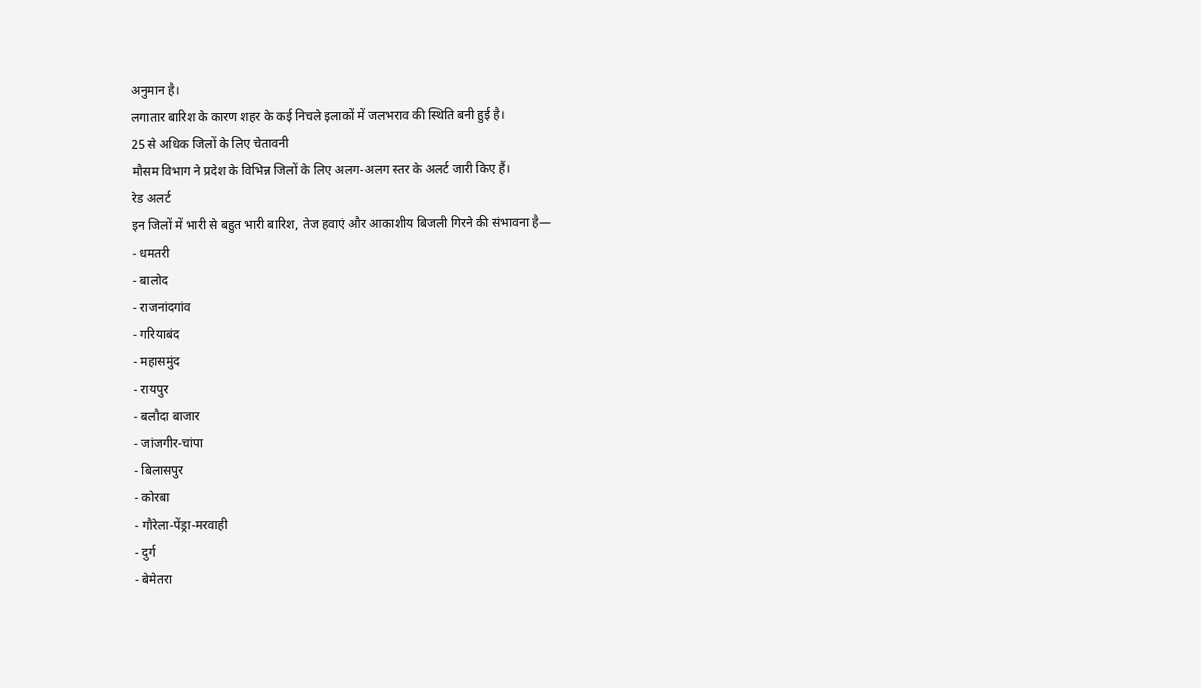अनुमान है।
लगातार बारिश के कारण शहर के कई निचले इलाकों में जलभराव की स्थिति बनी हुई है।
25 से अधिक जिलों के लिए चेतावनी
मौसम विभाग ने प्रदेश के विभिन्न जिलों के लिए अलग-अलग स्तर के अलर्ट जारी किए हैं।
रेड अलर्ट
इन जिलों में भारी से बहुत भारी बारिश, तेज हवाएं और आकाशीय बिजली गिरने की संभावना है—
- धमतरी
- बालोद
- राजनांदगांव
- गरियाबंद
- महासमुंद
- रायपुर
- बलौदा बाजार
- जांजगीर-चांपा
- बिलासपुर
- कोरबा
- गौरेला-पेंड्रा-मरवाही
- दुर्ग
- बेमेतरा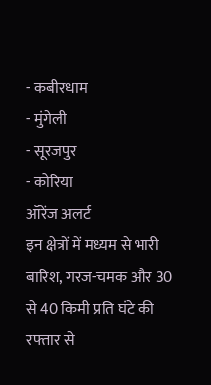- कबीरधाम
- मुंगेली
- सूरजपुर
- कोरिया
ऑरेंज अलर्ट
इन क्षेत्रों में मध्यम से भारी बारिश, गरज-चमक और 30 से 40 किमी प्रति घंटे की रफ्तार से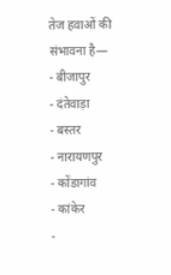तेज हवाओं की संभावना है—
- बीजापुर
- दंतेवाड़ा
- बस्तर
- नारायणपुर
- कोंडागांव
- कांकेर
-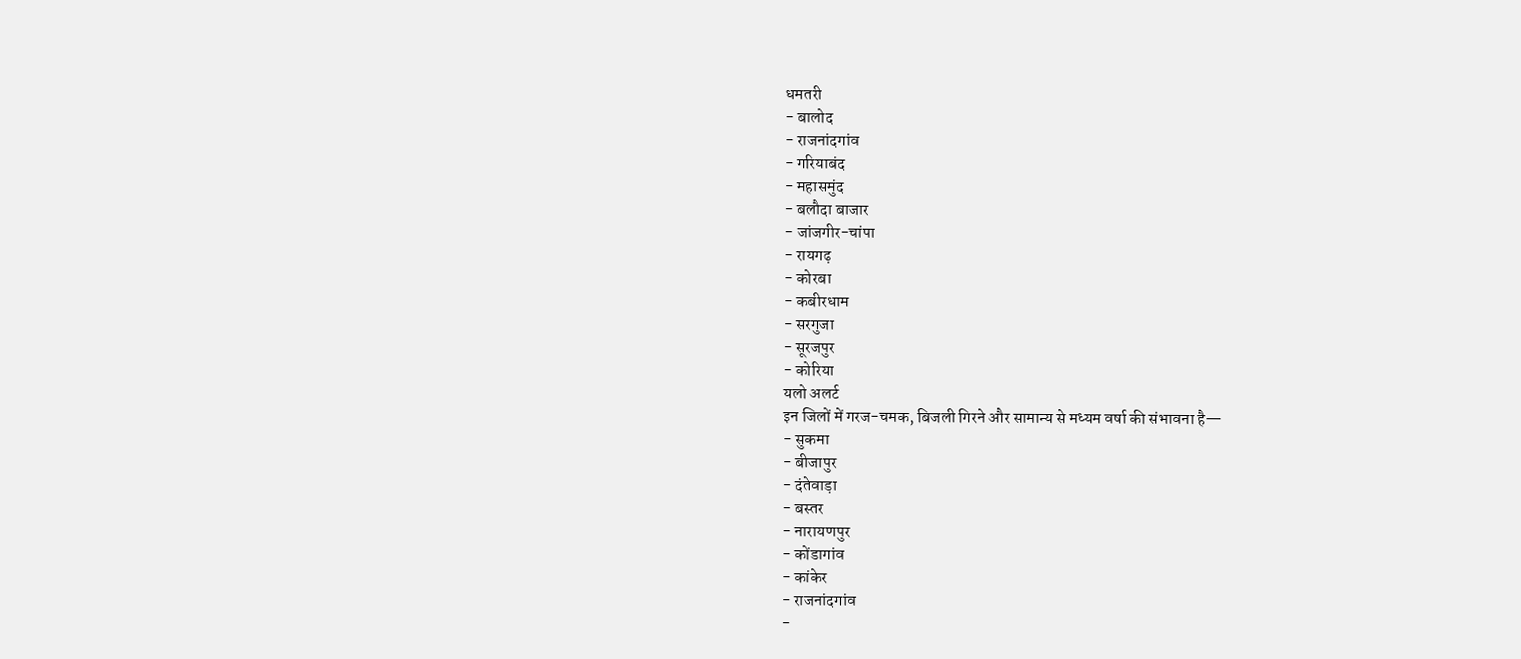धमतरी
- बालोद
- राजनांदगांव
- गरियाबंद
- महासमुंद
- बलौदा बाजार
- जांजगीर-चांपा
- रायगढ़
- कोरबा
- कबीरधाम
- सरगुजा
- सूरजपुर
- कोरिया
यलो अलर्ट
इन जिलों में गरज-चमक, बिजली गिरने और सामान्य से मध्यम वर्षा की संभावना है—
- सुकमा
- बीजापुर
- दंतेवाड़ा
- बस्तर
- नारायणपुर
- कोंडागांव
- कांकेर
- राजनांदगांव
-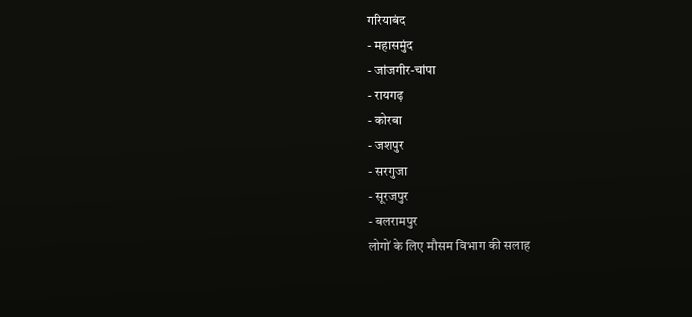गरियाबंद
- महासमुंद
- जांजगीर-चांपा
- रायगढ़
- कोरबा
- जशपुर
- सरगुजा
- सूरजपुर
- बलरामपुर
लोगों के लिए मौसम विभाग की सलाह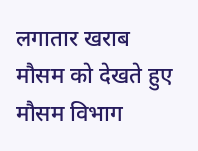लगातार खराब मौसम को देखते हुए मौसम विभाग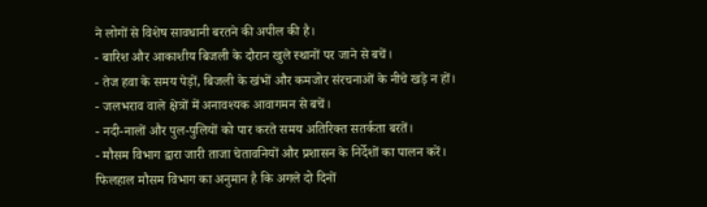ने लोगों से विशेष सावधानी बरतने की अपील की है।
- बारिश और आकाशीय बिजली के दौरान खुले स्थानों पर जाने से बचें।
- तेज हवा के समय पेड़ों, बिजली के खंभों और कमजोर संरचनाओं के नीचे खड़े न हों।
- जलभराव वाले क्षेत्रों में अनावश्यक आवागमन से बचें।
- नदी-नालों और पुल-पुलियों को पार करते समय अतिरिक्त सतर्कता बरतें।
- मौसम विभाग द्वारा जारी ताजा चेतावनियों और प्रशासन के निर्देशों का पालन करें।
फिलहाल मौसम विभाग का अनुमान है कि अगले दो दिनों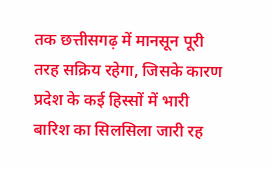तक छत्तीसगढ़ में मानसून पूरी तरह सक्रिय रहेगा, जिसके कारण प्रदेश के कई हिस्सों में भारी बारिश का सिलसिला जारी रह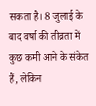सकता है। 8 जुलाई के बाद वर्षा की तीव्रता में कुछ कमी आने के संकेत हैं, लेकिन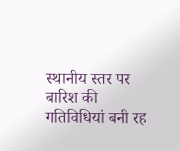स्थानीय स्तर पर बारिश की गतिविधियां बनी रह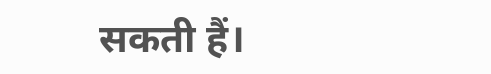सकती हैं।